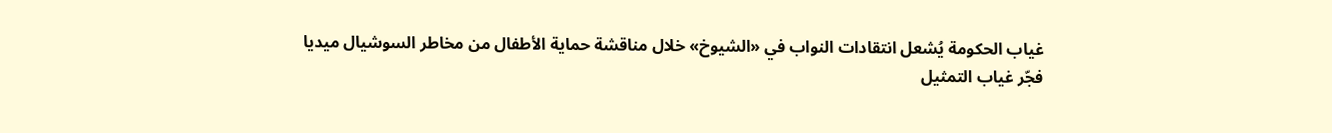غياب الحكومة يُشعل انتقادات النواب في «الشيوخ» خلال مناقشة حماية الأطفال من مخاطر السوشيال ميديا
فجّر غياب التمثيل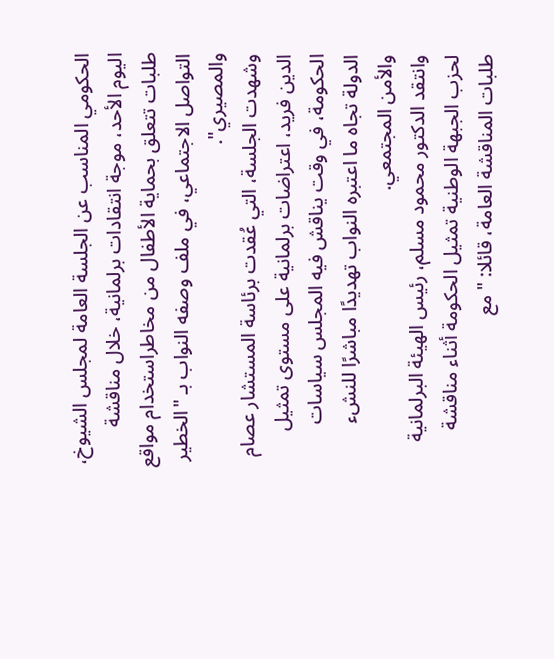الحكومي المناسب عن الجلسة العامة لمجلس الشيوخ، اليوم الأحد، موجة انتقادات برلمانية، خلال مناقشة طلبات تتعلق بحماية الأطفال من مخاطراستخدام مواقع التواصل الاجتماعي، في ملف وصفه النواب بـ "الخطير والمصيري".
وشهدت الجلسة، التي عُقدت برئاسة المستشار عصام الدين فريد، اعتراضات برلمانية على مستوى تمثيل الحكومة، في وقت يناقش فيه المجلس سياسات الدولة تجاه ما اعتبره النواب تهديدًا مباشرًا للنشء والأمن المجتمعي.
وانتقد الدكتور محمود مسلم، رئيس الهيئة البرلمانية لحزب الجبهة الوطنية تمثيل الحكومة أثناء مناقشة طلبات المناقشة العامة، قائلا: "مع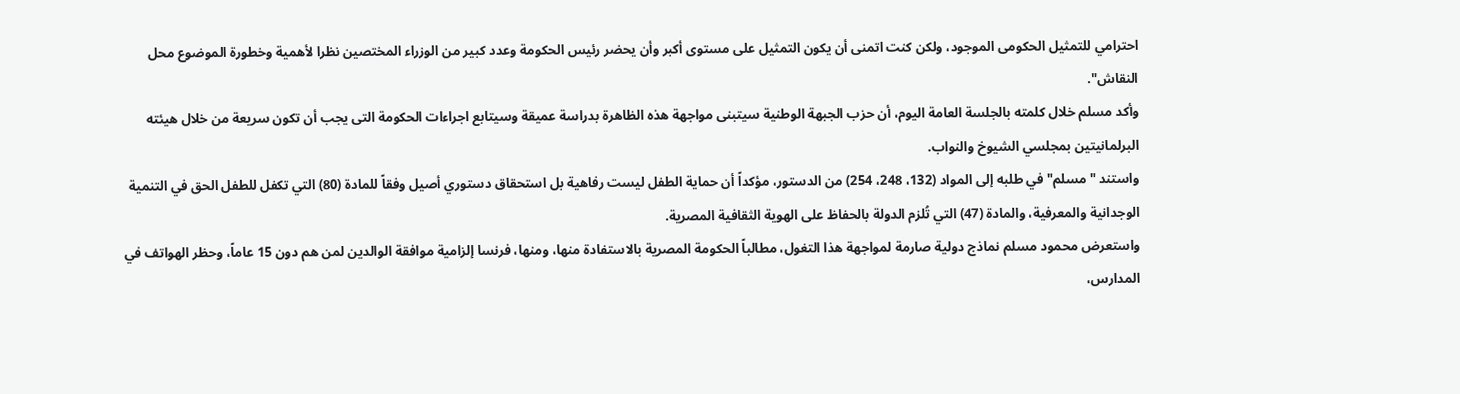احترامي للتمثيل الحكومى الموجود، ولكن كنت اتمنى أن يكون التمثيل على مستوى أكبر وأن يحضر رئيس الحكومة وعدد كبير من الوزراء المختصين نظرا لأهمية وخطورة الموضوع محل النقاش".
وأكد مسلم خلال كلمته بالجلسة العامة اليوم، أن حزب الجبهة الوطنية سيتبنى مواجهة هذه الظاهرة بدراسة عميقة وسيتابع اجراءات الحكومة التى يجب أن تكون سريعة من خلال هيئته البرلمانيتين بمجلسي الشيوخ والنواب.
واستند "مسلم" في طلبه إلى المواد (132، 248، 254) من الدستور، مؤكداً أن حماية الطفل ليست رفاهية بل استحقاق دستوري أصيل وفقاً للمادة (80) التي تكفل للطفل الحق في التنمية الوجدانية والمعرفية، والمادة (47) التي تُلزم الدولة بالحفاظ على الهوية الثقافية المصرية.
واستعرض محمود مسلم نماذج دولية صارمة لمواجهة هذا التغول، مطالباً الحكومة المصرية بالاستفادة منها، ومنها، فرنسا إلزامية موافقة الوالدين لمن هم دون 15 عاماً، وحظر الهواتف في المدارس،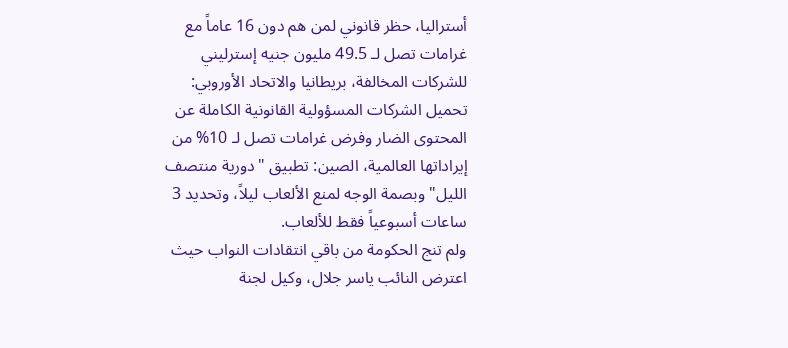أستراليا، حظر قانوني لمن هم دون 16 عاماً مع غرامات تصل لـ 49.5 مليون جنيه إسترليني للشركات المخالفة، بريطانيا والاتحاد الأوروبي: تحميل الشركات المسؤولية القانونية الكاملة عن المحتوى الضار وفرض غرامات تصل لـ 10% من إيراداتها العالمية، الصين: تطبيق "دورية منتصف الليل" وبصمة الوجه لمنع الألعاب ليلاً، وتحديد 3 ساعات أسبوعياً فقط للألعاب.
ولم تنج الحكومة من باقي انتقادات النواب حيث اعترض النائب ياسر جلال، وكيل لجنة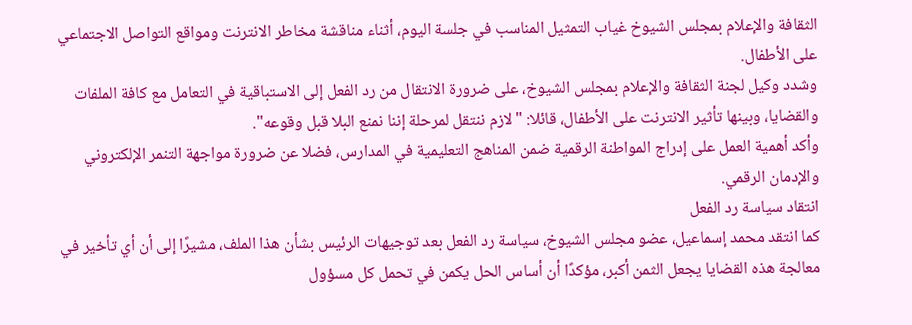الثقافة والإعلام بمجلس الشيوخ غياب التمثيل المناسب في جلسة اليوم، أثناء مناقشة مخاطر الانترنت ومواقع التواصل الاجتماعي على الأطفال.
وشدد وكيل لجنة الثقافة والإعلام بمجلس الشيوخ، على ضرورة الانتقال من رد الفعل إلى الاستباقية في التعامل مع كافة الملفات والقضايا، وبينها تأثير الانترنت على الأطفال، قائلا: "لازم ننتقل لمرحلة إننا نمنع البلا قبل وقوعه".
وأكد أهمية العمل على إدراج المواطنة الرقمية ضمن المناهج التعليمية في المدارس، فضلا عن ضرورة مواجهة التنمر الإلكتروني والإدمان الرقمي.
انتقاد سياسة رد الفعل
كما انتقد محمد إسماعيل، عضو مجلس الشيوخ، سياسة رد الفعل بعد توجيهات الرئيس بشأن هذا الملف، مشيرًا إلى أن أي تأخير في معالجة هذه القضايا يجعل الثمن أكبر، مؤكدًا أن أساس الحل يكمن في تحمل كل مسؤول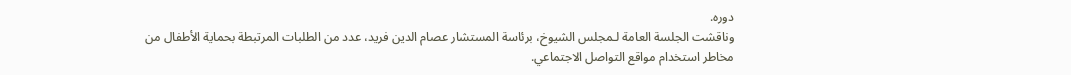دوره.
وناقشت الجلسة العامة لـمجلس الشيوخ، برئاسة المستشار عصام الدين فريد، عدد من الطلبات المرتبطة بحماية الأطفال من مخاطر استخدام مواقع التواصل الاجتماعي.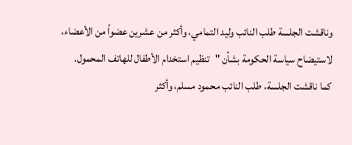وناقشت الجلسة طلب النائب وليد التمامي، وأكثر من عشرين عضواً من الأعضاء، لاستيضاح سياسة الحكومة بشأن "تنظيم استخدام الأطفال للهاتف المحمول.
كما ناقشت الجلسة، طلب النائب محمود مسلم، وأكثر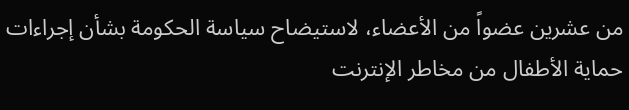من عشرين عضواً من الأعضاء، لاستيضاح سياسة الحكومة بشأن إجراءات حماية الأطفال من مخاطر الإنترنت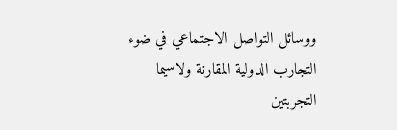ووسائل التواصل الاجتماعي في ضوء التجارب الدولية المقارنة ولاسيما التجربتين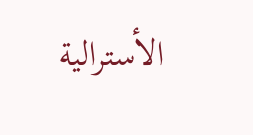الأسترالية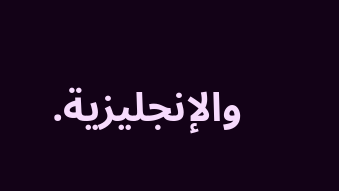والإنجليزية.